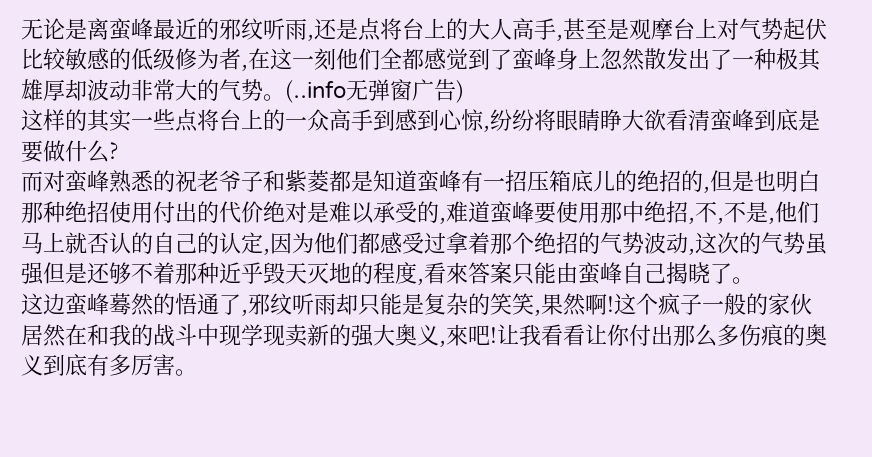无论是离蛮峰最近的邪纹听雨,还是点将台上的大人高手,甚至是观摩台上对气势起伏比较敏感的低级修为者,在这一刻他们全都感觉到了蛮峰身上忽然散发出了一种极其雄厚却波动非常大的气势。(..info无弹窗广告)
这样的其实一些点将台上的一众高手到感到心惊,纷纷将眼睛睁大欲看清蛮峰到底是要做什么?
而对蛮峰熟悉的祝老爷子和紫菱都是知道蛮峰有一招压箱底儿的绝招的,但是也明白那种绝招使用付出的代价绝对是难以承受的,难道蛮峰要使用那中绝招,不,不是,他们马上就否认的自己的认定,因为他们都感受过拿着那个绝招的气势波动,这次的气势虽强但是还够不着那种近乎毁天灭地的程度,看來答案只能由蛮峰自己揭晓了。
这边蛮峰蓦然的悟通了,邪纹听雨却只能是复杂的笑笑,果然啊!这个疯子一般的家伙居然在和我的战斗中现学现卖新的强大奥义,來吧!让我看看让你付出那么多伤痕的奥义到底有多厉害。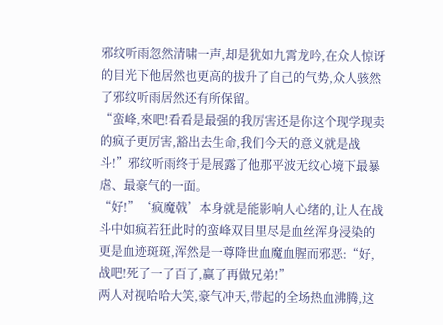邪纹听雨忽然清啸一声,却是犹如九霄龙吟,在众人惊讶的目光下他居然也更高的拔升了自己的气势,众人骇然了邪纹听雨居然还有所保留。
“蛮峰,來吧!看看是最强的我厉害还是你这个现学现卖的疯子更厉害,豁出去生命,我们今天的意义就是战斗!”邪纹听雨终于是展露了他那平波无纹心境下最暴虐、最豪气的一面。
“好!”‘疯魔戟’本身就是能影响人心绪的,让人在战斗中如疯若狂此时的蛮峰双目里尽是血丝浑身浸染的更是血迹斑斑,浑然是一尊降世血魔血腥而邪恶:“好,战吧!死了一了百了,赢了再做兄弟!”
两人对视哈哈大笑,豪气冲天,带起的全场热血沸腾,这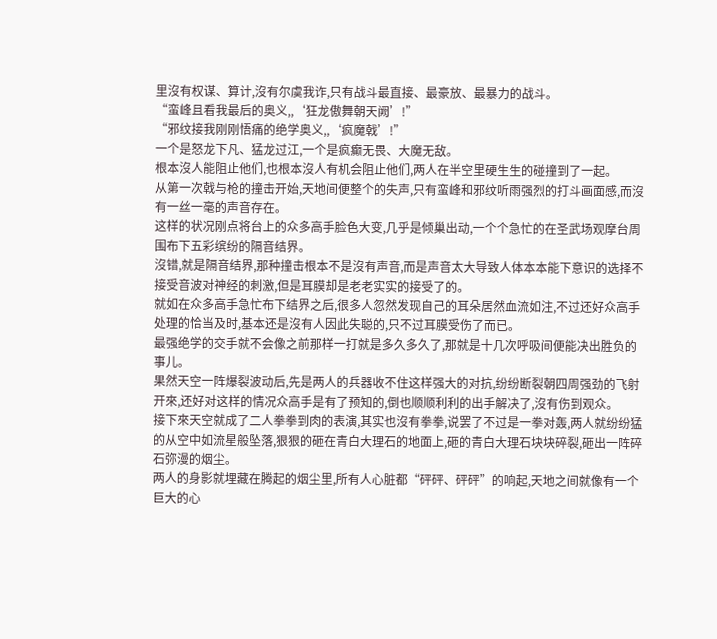里沒有权谋、算计,沒有尔虞我诈,只有战斗最直接、最豪放、最暴力的战斗。
“蛮峰且看我最后的奥义,,‘狂龙傲舞朝天阙’!”
“邪纹接我刚刚悟痛的绝学奥义,,‘疯魔戟’!”
一个是怒龙下凡、猛龙过江,一个是疯癫无畏、大魔无敌。
根本沒人能阻止他们,也根本沒人有机会阻止他们,两人在半空里硬生生的碰撞到了一起。
从第一次戟与枪的撞击开始,天地间便整个的失声,只有蛮峰和邪纹听雨强烈的打斗画面感,而沒有一丝一毫的声音存在。
这样的状况刚点将台上的众多高手脸色大变,几乎是倾巢出动,一个个急忙的在圣武场观摩台周围布下五彩缤纷的隔音结界。
沒错,就是隔音结界,那种撞击根本不是沒有声音,而是声音太大导致人体本本能下意识的选择不接受音波对神经的刺激,但是耳膜却是老老实实的接受了的。
就如在众多高手急忙布下结界之后,很多人忽然发现自己的耳朵居然血流如注,不过还好众高手处理的恰当及时,基本还是沒有人因此失聪的,只不过耳膜受伤了而已。
最强绝学的交手就不会像之前那样一打就是多久多久了,那就是十几次呼吸间便能决出胜负的事儿。
果然天空一阵爆裂波动后,先是两人的兵器收不住这样强大的对抗,纷纷断裂朝四周强劲的飞射开來,还好对这样的情况众高手是有了预知的,倒也顺顺利利的出手解决了,沒有伤到观众。
接下來天空就成了二人拳拳到肉的表演,其实也沒有拳拳,说罢了不过是一拳对轰,两人就纷纷猛的从空中如流星般坠落,狠狠的砸在青白大理石的地面上,砸的青白大理石块块碎裂,砸出一阵碎石弥漫的烟尘。
两人的身影就埋藏在腾起的烟尘里,所有人心脏都“砰砰、砰砰”的响起,天地之间就像有一个巨大的心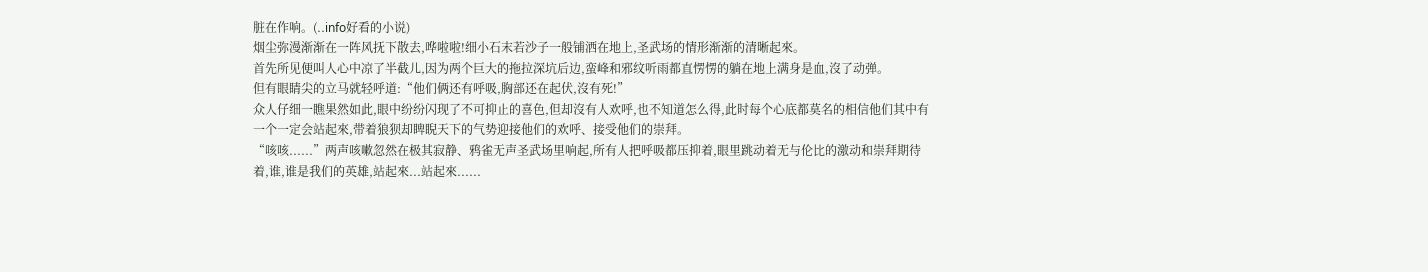脏在作响。(..info好看的小说)
烟尘弥漫渐渐在一阵风抚下散去,哗啦啦!细小石末若沙子一般铺洒在地上,圣武场的情形渐渐的清晰起來。
首先所见便叫人心中凉了半截儿,因为两个巨大的拖拉深坑后边,蛮峰和邪纹听雨都直愣愣的躺在地上满身是血,沒了动弹。
但有眼睛尖的立马就轻呼道:“他们俩还有呼吸,胸部还在起伏,沒有死!”
众人仔细一瞧果然如此,眼中纷纷闪现了不可抑止的喜色,但却沒有人欢呼,也不知道怎么得,此时每个心底都莫名的相信他们其中有一个一定会站起來,带着狼狈却睥睨天下的气势迎接他们的欢呼、接受他们的崇拜。
“咳咳......”两声咳嗽忽然在极其寂静、鸦雀无声圣武场里响起,所有人把呼吸都压抑着,眼里跳动着无与伦比的激动和崇拜期待着,谁,谁是我们的英雄,站起來...站起來......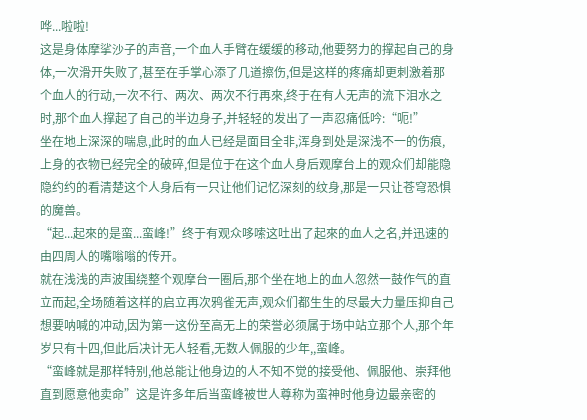哗...啦啦!
这是身体摩挲沙子的声音,一个血人手臂在缓缓的移动,他要努力的撑起自己的身体,一次滑开失败了,甚至在手掌心添了几道擦伤,但是这样的疼痛却更刺激着那个血人的行动,一次不行、两次、两次不行再來,终于在有人无声的流下泪水之时,那个血人撑起了自己的半边身子,并轻轻的发出了一声忍痛低吟:“呃!”
坐在地上深深的喘息,此时的血人已经是面目全非,浑身到处是深浅不一的伤痕,上身的衣物已经完全的破碎,但是位于在这个血人身后观摩台上的观众们却能隐隐约约的看清楚这个人身后有一只让他们记忆深刻的纹身,那是一只让苍穹恐惧的魔兽。
“起...起來的是蛮...蛮峰!”终于有观众哆嗦这吐出了起來的血人之名,并迅速的由四周人的嘴嗡嗡的传开。
就在浅浅的声波围绕整个观摩台一圈后,那个坐在地上的血人忽然一鼓作气的直立而起,全场随着这样的启立再次鸦雀无声,观众们都生生的尽最大力量压抑自己想要呐喊的冲动,因为第一这份至高无上的荣誉必须属于场中站立那个人,那个年岁只有十四,但此后决计无人轻看,无数人佩服的少年,,蛮峰。
“蛮峰就是那样特别,他总能让他身边的人不知不觉的接受他、佩服他、崇拜他直到愿意他卖命”这是许多年后当蛮峰被世人尊称为蛮神时他身边最亲密的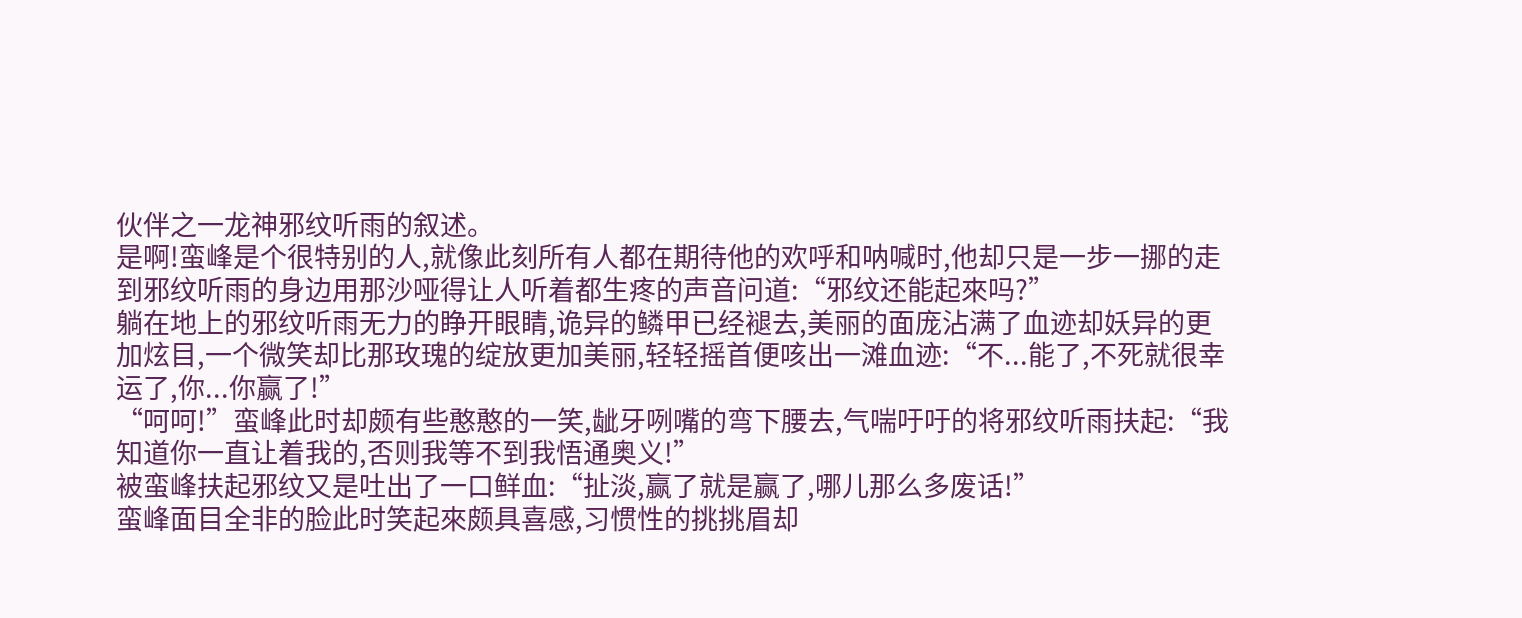伙伴之一龙神邪纹听雨的叙述。
是啊!蛮峰是个很特别的人,就像此刻所有人都在期待他的欢呼和呐喊时,他却只是一步一挪的走到邪纹听雨的身边用那沙哑得让人听着都生疼的声音问道:“邪纹还能起來吗?”
躺在地上的邪纹听雨无力的睁开眼睛,诡异的鳞甲已经褪去,美丽的面庞沾满了血迹却妖异的更加炫目,一个微笑却比那玫瑰的绽放更加美丽,轻轻摇首便咳出一滩血迹:“不...能了,不死就很幸运了,你...你赢了!”
“呵呵!”蛮峰此时却颇有些憨憨的一笑,龇牙咧嘴的弯下腰去,气喘吁吁的将邪纹听雨扶起:“我知道你一直让着我的,否则我等不到我悟通奥义!”
被蛮峰扶起邪纹又是吐出了一口鲜血:“扯淡,赢了就是赢了,哪儿那么多废话!”
蛮峰面目全非的脸此时笑起來颇具喜感,习惯性的挑挑眉却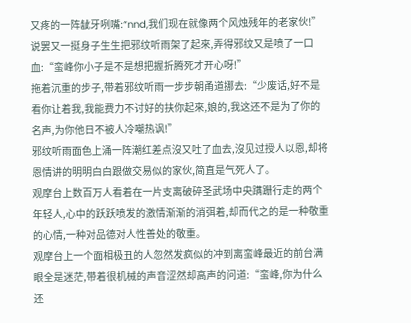又疼的一阵龇牙咧嘴:“nnd,我们现在就像两个风烛残年的老家伙!”说罢又一挺身子生生把邪纹听雨架了起來,弄得邪纹又是喷了一口血:“蛮峰你小子是不是想把握折腾死才开心呀!”
拖着沉重的步子,带着邪纹听雨一步步朝甬道挪去:“少废话,好不是看你让着我,我能费力不讨好的扶你起來,娘的,我这还不是为了你的名声,为你他日不被人冷嘲热讽!”
邪纹听雨面色上涌一阵潮红差点沒又吐了血去,沒见过授人以恩,却将恩情讲的明明白白跟做交易似的家伙,简直是气死人了。
观摩台上数百万人看着在一片支离破碎圣武场中央蹒跚行走的两个年轻人,心中的跃跃喷发的激情渐渐的消弭着,却而代之的是一种敬重的心情,一种对品德对人性善处的敬重。
观摩台上一个面相极丑的人忽然发疯似的冲到离蛮峰最近的前台满眼全是迷茫,带着很机械的声音涩然却高声的问道:“蛮峰,你为什么还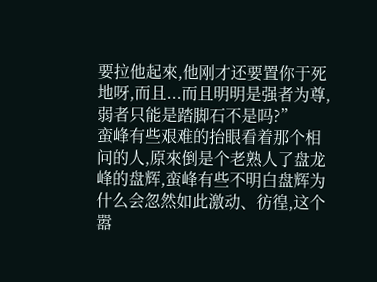要拉他起來,他刚才还要置你于死地呀,而且...而且明明是强者为尊,弱者只能是踏脚石不是吗?”
蛮峰有些艰难的抬眼看着那个相问的人,原來倒是个老熟人了盘龙峰的盘辉,蛮峰有些不明白盘辉为什么会忽然如此激动、彷徨,这个嚣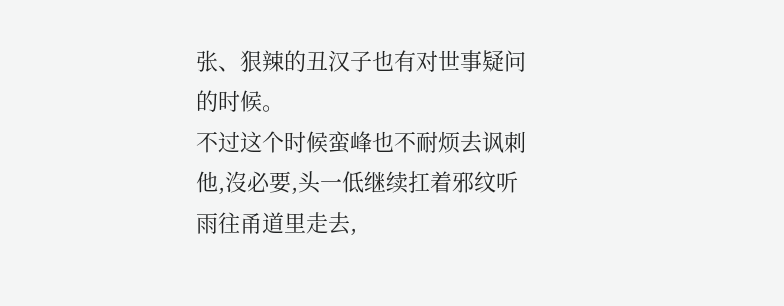张、狠辣的丑汉子也有对世事疑问的时候。
不过这个时候蛮峰也不耐烦去讽刺他,沒必要,头一低继续扛着邪纹听雨往甬道里走去,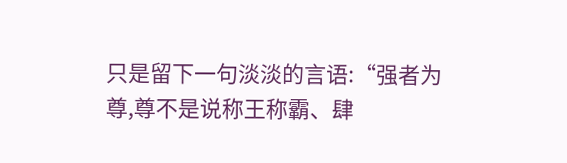只是留下一句淡淡的言语:“强者为尊,尊不是说称王称霸、肆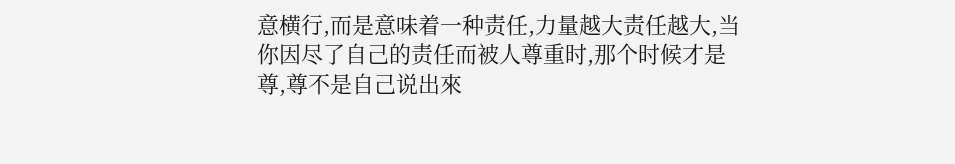意横行,而是意味着一种责任,力量越大责任越大,当你因尽了自己的责任而被人尊重时,那个时候才是尊,尊不是自己说出來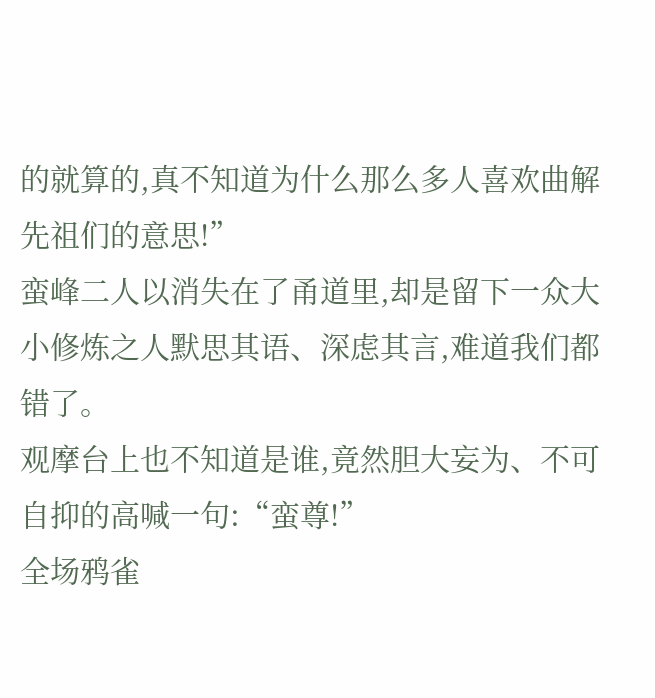的就算的,真不知道为什么那么多人喜欢曲解先祖们的意思!”
蛮峰二人以消失在了甬道里,却是留下一众大小修炼之人默思其语、深虑其言,难道我们都错了。
观摩台上也不知道是谁,竟然胆大妄为、不可自抑的高喊一句:“蛮尊!”
全场鸦雀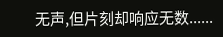无声,但片刻却响应无数......